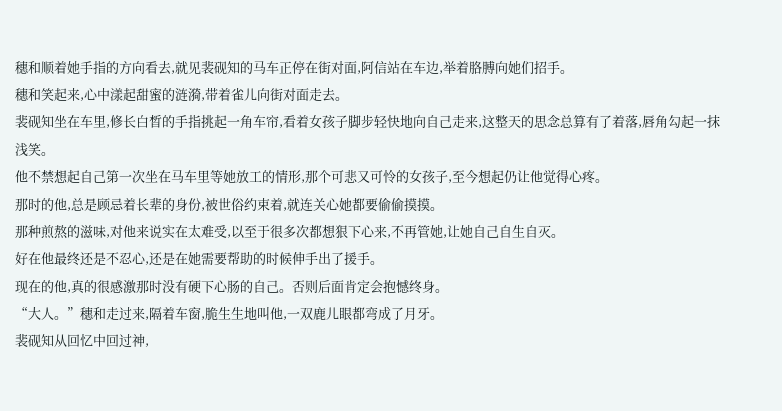穗和顺着她手指的方向看去,就见裴砚知的马车正停在街对面,阿信站在车边,举着胳膊向她们招手。
穗和笑起来,心中漾起甜蜜的涟漪,带着雀儿向街对面走去。
裴砚知坐在车里,修长白晳的手指挑起一角车帘,看着女孩子脚步轻快地向自己走来,这整天的思念总算有了着落,唇角勾起一抹浅笑。
他不禁想起自己第一次坐在马车里等她放工的情形,那个可悲又可怜的女孩子,至今想起仍让他觉得心疼。
那时的他,总是顾忌着长辈的身份,被世俗约束着,就连关心她都要偷偷摸摸。
那种煎熬的滋味,对他来说实在太难受,以至于很多次都想狠下心来,不再管她,让她自己自生自灭。
好在他最终还是不忍心,还是在她需要帮助的时候伸手出了援手。
现在的他,真的很感激那时没有硬下心肠的自己。否则后面肯定会抱憾终身。
“大人。”穗和走过来,隔着车窗,脆生生地叫他,一双鹿儿眼都弯成了月牙。
裴砚知从回忆中回过神,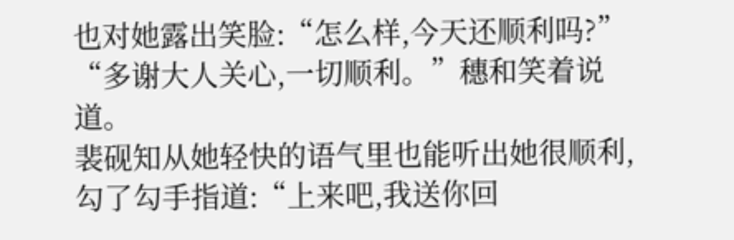也对她露出笑脸:“怎么样,今天还顺利吗?”
“多谢大人关心,一切顺利。”穗和笑着说道。
裴砚知从她轻快的语气里也能听出她很顺利,勾了勾手指道:“上来吧,我送你回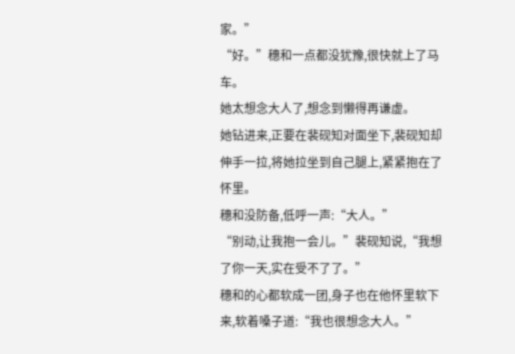家。”
“好。”穗和一点都没犹豫,很快就上了马车。
她太想念大人了,想念到懒得再谦虚。
她钻进来,正要在裴砚知对面坐下,裴砚知却伸手一拉,将她拉坐到自己腿上,紧紧抱在了怀里。
穗和没防备,低呼一声:“大人。”
“别动,让我抱一会儿。”裴砚知说,“我想了你一天,实在受不了了。”
穗和的心都软成一团,身子也在他怀里软下来,软着嗓子道:“我也很想念大人。”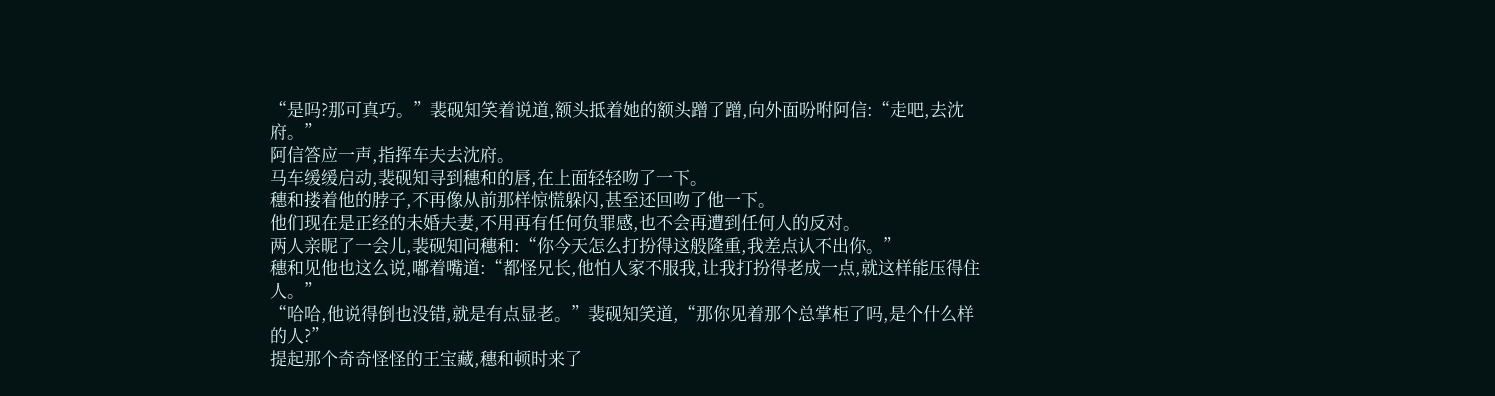“是吗?那可真巧。”裴砚知笑着说道,额头抵着她的额头蹭了蹭,向外面吩咐阿信:“走吧,去沈府。”
阿信答应一声,指挥车夫去沈府。
马车缓缓启动,裴砚知寻到穗和的唇,在上面轻轻吻了一下。
穗和搂着他的脖子,不再像从前那样惊慌躲闪,甚至还回吻了他一下。
他们现在是正经的未婚夫妻,不用再有任何负罪感,也不会再遭到任何人的反对。
两人亲昵了一会儿,裴砚知问穗和:“你今天怎么打扮得这般隆重,我差点认不出你。”
穗和见他也这么说,嘟着嘴道:“都怪兄长,他怕人家不服我,让我打扮得老成一点,就这样能压得住人。”
“哈哈,他说得倒也没错,就是有点显老。”裴砚知笑道,“那你见着那个总掌柜了吗,是个什么样的人?”
提起那个奇奇怪怪的王宝藏,穗和顿时来了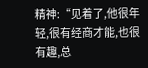精神:“见着了,他很年轻,很有经商才能,也很有趣,总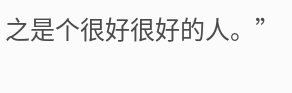之是个很好很好的人。”